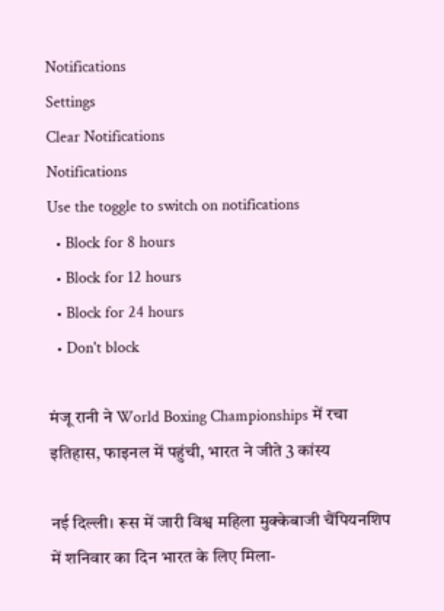Notifications
Settings
Clear Notifications
Notifications
Use the toggle to switch on notifications
  • Block for 8 hours
  • Block for 12 hours
  • Block for 24 hours
  • Don't block

मंजू रानी ने World Boxing Championships में रचा इतिहास, फाइनल में पहुंची, भारत ने जीते 3 कांस्य

नई दिल्ली। रूस में जारी विश्व महिला मुक्केबाजी चैंपियनशिप में शनिवार का दिन भारत के लिए मिला-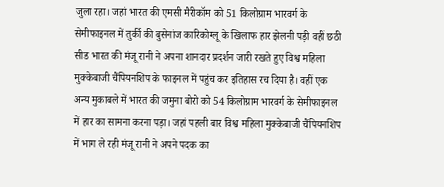जुला रहा। जहां भारत की एमसी मैरीकॉम को 51 किलोग्राम भारवर्ग के सेमीफाइनल में तुर्की की बुसेनांज कारिकोग्लू के खिलाफ हार झेलनी पड़ी वहीं छठी सीड भारत की मंजू रानी ने अपना शानदार प्रदर्शन जारी रखते हुए विश्व महिला मुक्केबाजी चैंपियनशिप के फाइनल में पहुंच कर इतिहास रच दिया है। वहीं एक अन्य मुकाबले में भारत की जमुना बोरो को 54 किलोग्राम भारवर्ग के सेमीफाइनल में हार का सामना करना पड़ा। जहां पहली बार विश्व महिला मुक्केबाजी चैंपियनशिप में भाग ले रही मंजू रानी ने अपने पदक का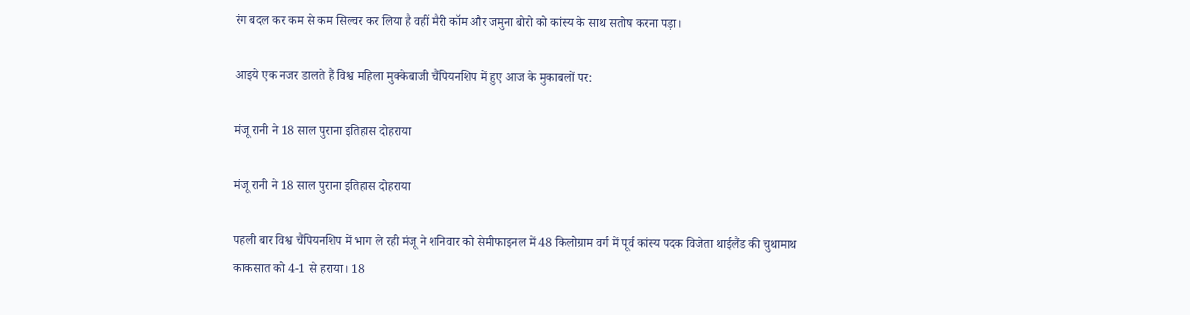रंग बदल कर कम से कम सिल्वर कर लिया है वहीं मैरी कॉम और जमुना बोरो को कांस्य के साथ सतोष करना पड़ा।

आइये एक नजर डालते हैं विश्व महिला मुक्केबाजी चैंपियनशिप में हुए आज के मुकाबलों पर:

मंजू रानी ने 18 साल पुराना इतिहास दोहराया

मंजू रानी ने 18 साल पुराना इतिहास दोहराया

पहली बार विश्व चैंपियनशिप में भाग ले रही मंजू ने शनिवार को सेमीफाइनल में 48 किलोग्राम वर्ग में पूर्व कांस्य पदक विजेता थाईलैंड की चुथामाथ काकसात को 4-1 से हराया। 18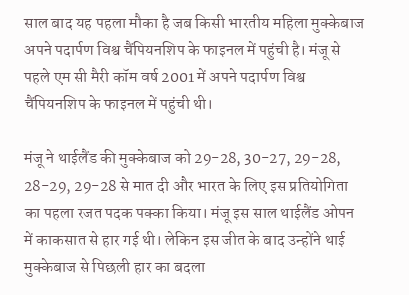साल बाद यह पहला मौका है जब किसी भारतीय महिला मुक्केबाज अपने पदार्पण विश्व चैंपियनशिप के फाइनल में पहुंची है। मंजू से पहले एम सी मैरी कॉम वर्ष 2001 में अपने पदार्पण विश्व चैंपियनशिप के फाइनल में पहुंची थी।

मंजू ने थाईलैंड की मुक्केबाज को 29-28, 30-27, 29-28, 28-29, 29-28 से मात दी और भारत के लिए इस प्रतियोगिता का पहला रजत पदक पक्का किया। मंजू इस साल थाईलैंड ओपन में काकसात से हार गई थी। लेकिन इस जीत के बाद उन्होंने थाई मुक्केबाज से पिछली हार का बदला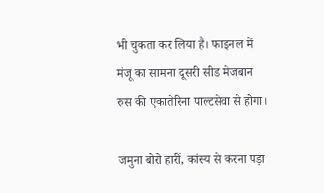भी चुकता कर लिया है। फाइनल में मंजू का सामना दूसरी सीड मेजबान रुस की एकातेरिना पाल्टसेवा से होगा।

जमुना बोरो हारीं, कांस्य से करना पड़ा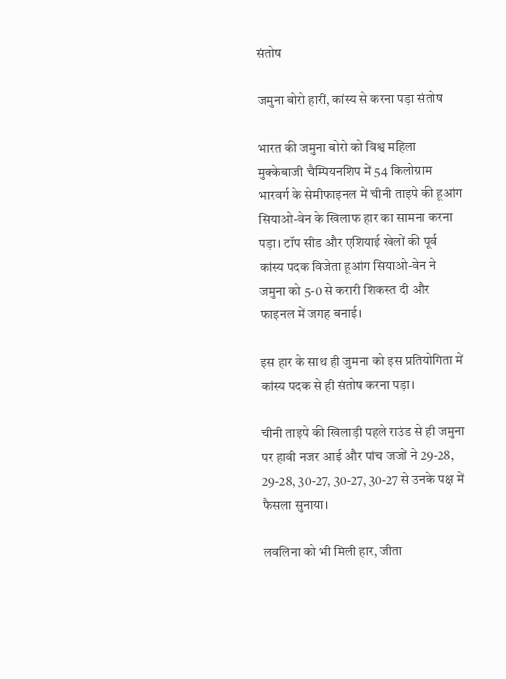संतोष

जमुना बोरो हारीं, कांस्य से करना पड़ा संतोष

भारत की जमुना बोरो को विश्व महिला मुक्केबाजी चैम्पियनशिप में 54 किलोग्राम भारवर्ग के सेमीफाइनल में चीनी ताइपे की हूआंग सियाओ-वेन के खिलाफ हार का सामना करना पड़ा। टॉप सीड और एशियाई खेलों की पूर्व कांस्य पदक विजेता हूआंग सियाओ-वेन ने जमुना को 5-0 से करारी शिकस्त दी और फाइनल में जगह बनाई।

इस हार के साथ ही जुमना को इस प्रतियोगिता में कांस्य पदक से ही संतोष करना पड़ा।

चीनी ताइपे की खिलाड़ी पहले राउंड से ही जमुना पर हावी नजर आई और पांच जजों ने 29-28, 29-28, 30-27, 30-27, 30-27 से उनके पक्ष में फैसला सुनाया।

लवलिना को भी मिली हार, जीता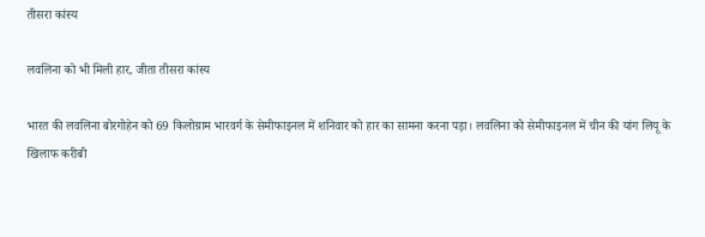तीसरा कांस्य

लवलिना को भी मिली हार, जीता तीसरा कांस्य

भारत की लवलिना बोरगोहेन को 69 किलोग्राम भारवर्ग के सेमीफाइनल में शनिवार को हार का सामना करना पड़ा। लवलिना को सेमीफाइनल में चीन की यांग लियू के खिलाफ करीबी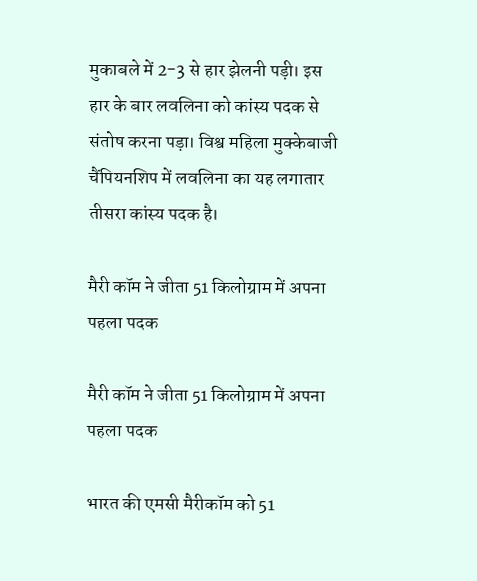मुकाबले में 2-3 से हार झेलनी पड़ी। इस हार के बार लवलिना को कांस्य पदक से संतोष करना पड़ा। विश्व महिला मुक्केबाजी चैंपियनशिप में लवलिना का यह लगातार तीसरा कांस्य पदक है।

मैरी कॉम ने जीता 51 किलोग्राम में अपना पहला पदक

मैरी कॉम ने जीता 51 किलोग्राम में अपना पहला पदक

भारत की एमसी मैरीकॉम को 51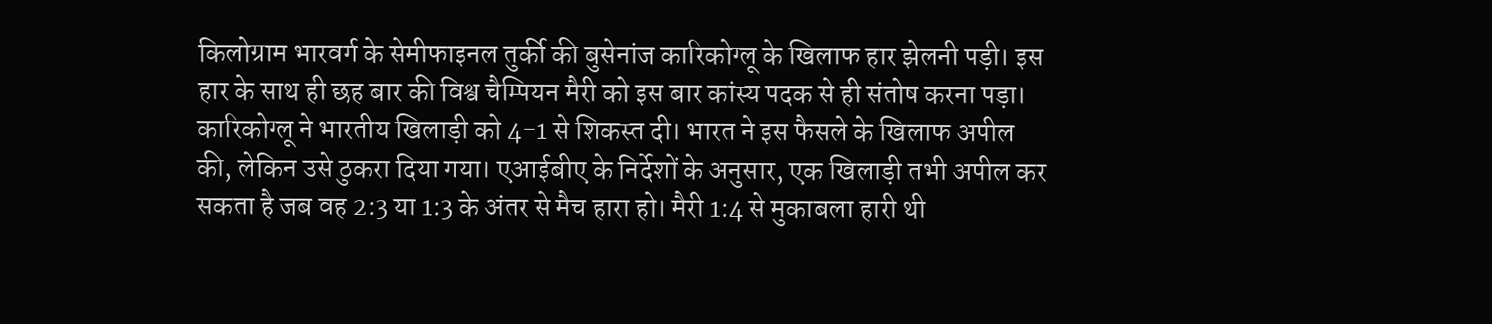किलोग्राम भारवर्ग के सेमीफाइनल तुर्की की बुसेनांज कारिकोग्लू के खिलाफ हार झेलनी पड़ी। इस हार के साथ ही छह बार की विश्व चैम्पियन मैरी को इस बार कांस्य पदक से ही संतोष करना पड़ा। कारिकोग्लू ने भारतीय खिलाड़ी को 4-1 से शिकस्त दी। भारत ने इस फैसले के खिलाफ अपील की, लेकिन उसे ठुकरा दिया गया। एआईबीए के निर्देशों के अनुसार, एक खिलाड़ी तभी अपील कर सकता है जब वह 2:3 या 1:3 के अंतर से मैच हारा हो। मैरी 1:4 से मुकाबला हारी थी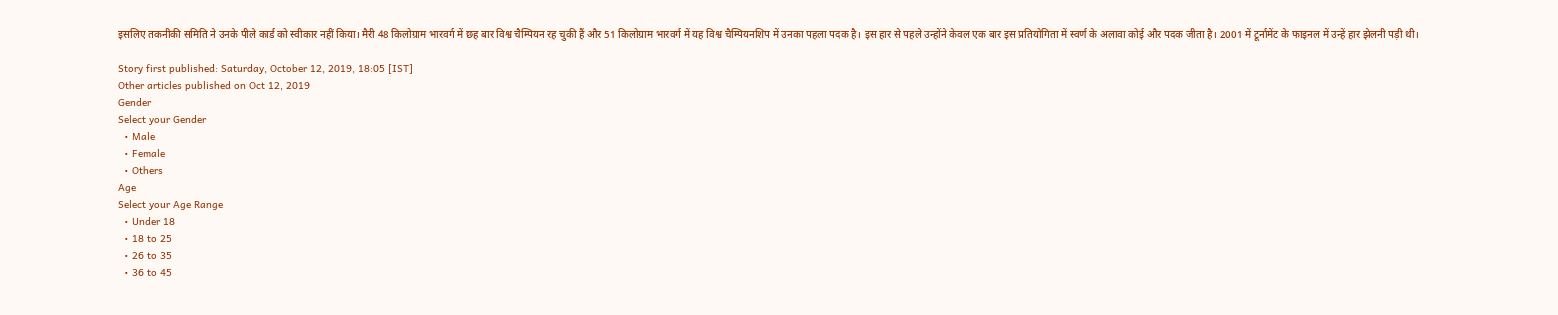इसलिए तकनीकी समिति ने उनके पीले कार्ड को स्वीकार नहीं किया। मैरी 48 किलोग्राम भारवर्ग में छह बार विश्व चैम्पियन रह चुकी हैं और 51 किलोग्राम भारवर्ग में यह विश्व चैम्पियनशिप में उनका पहला पदक है। इस हार से पहले उन्होंने केवल एक बार इस प्रतियोगिता में स्वर्ण के अलावा कोई और पदक जीता है। 2001 में टूर्नामेंट के फाइनल में उन्हें हार झेलनी पड़ी थी।

Story first published: Saturday, October 12, 2019, 18:05 [IST]
Other articles published on Oct 12, 2019
Gender
Select your Gender
  • Male
  • Female
  • Others
Age
Select your Age Range
  • Under 18
  • 18 to 25
  • 26 to 35
  • 36 to 45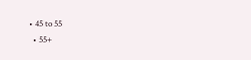• 45 to 55
  • 55+